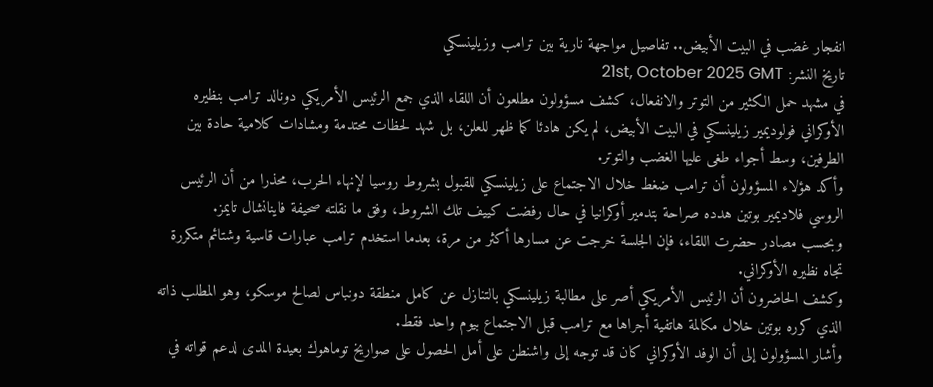انفجار غضب في البيت الأبيض.. تفاصيل مواجهة نارية بين ترامب وزيلينسكي
تاريخ النشر: 21st, October 2025 GMT
في مشهد حمل الكثير من التوتر والانفعال، كشف مسؤولون مطلعون أن اللقاء الذي جمع الرئيس الأمريكي دونالد ترامب بنظيره الأوكراني فولوديمير زيلينسكي في البيت الأبيض، لم يكن هادئا كما ظهر للعلن، بل شهد لحظات محتدمة ومشادات كلامية حادة بين الطرفين، وسط أجواء طغى عليها الغضب والتوتر.
وأكد هؤلاء المسؤولون أن ترامب ضغط خلال الاجتماع على زيلينسكي للقبول بشروط روسيا لإنهاء الحرب، محذرا من أن الرئيس الروسي فلاديمير بوتين هدده صراحة بتدمير أوكرانيا في حال رفضت كييف تلك الشروط، وفق ما نقلته صحيفة فاينانشال تايمز.
وبحسب مصادر حضرت اللقاء، فإن الجلسة خرجت عن مسارها أكثر من مرة، بعدما استخدم ترامب عبارات قاسية وشتائم متكررة تجاه نظيره الأوكراني.
وكشف الحاضرون أن الرئيس الأمريكي أصر على مطالبة زيلينسكي بالتنازل عن كامل منطقة دونباس لصالح موسكو، وهو المطلب ذاته الذي كرره بوتين خلال مكالمة هاتفية أجراها مع ترامب قبل الاجتماع بيوم واحد فقط.
وأشار المسؤولون إلى أن الوفد الأوكراني كان قد توجه إلى واشنطن على أمل الحصول على صواريخ توماهوك بعيدة المدى لدعم قواته في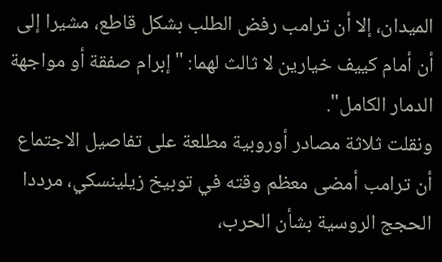الميدان، إلا أن ترامب رفض الطلب بشكل قاطع، مشيرا إلى أن أمام كييف خيارين لا ثالث لهما: "إبرام صفقة أو مواجهة الدمار الكامل".
ونقلت ثلاثة مصادر أوروبية مطلعة على تفاصيل الاجتماع أن ترامب أمضى معظم وقته في توبيخ زيلينسكي، مرددا الحجج الروسية بشأن الحرب،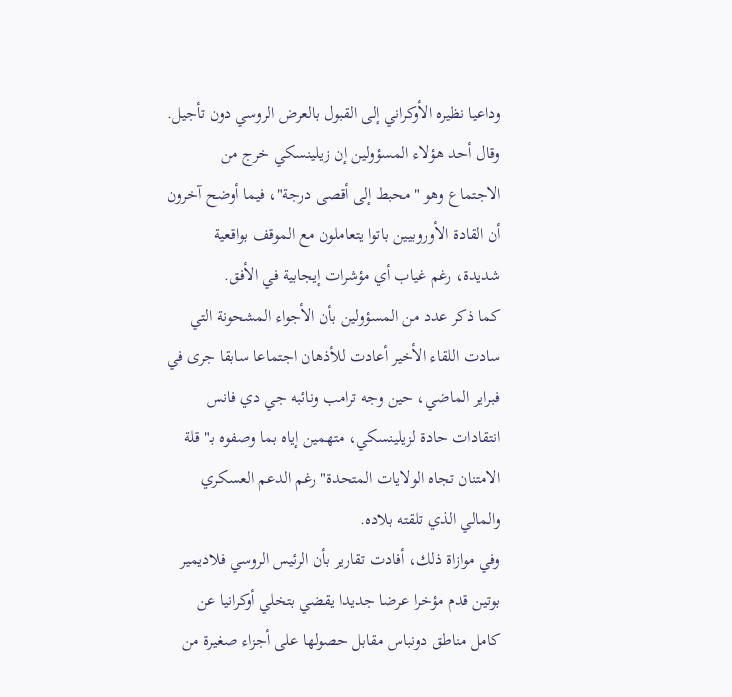وداعيا نظيره الأوكراني إلى القبول بالعرض الروسي دون تأجيل.
وقال أحد هؤلاء المسؤولين إن زيلينسكي خرج من الاجتماع وهو "محبط إلى أقصى درجة"، فيما أوضح آخرون أن القادة الأوروبيين باتوا يتعاملون مع الموقف بواقعية شديدة، رغم غياب أي مؤشرات إيجابية في الأفق.
كما ذكر عدد من المسؤولين بأن الأجواء المشحونة التي سادت اللقاء الأخير أعادت للأذهان اجتماعا سابقا جرى في فبراير الماضي، حين وجه ترامب ونائبه جي دي فانس انتقادات حادة لزيلينسكي، متهمين إياه بما وصفوه بـ"قلة الامتنان تجاه الولايات المتحدة" رغم الدعم العسكري والمالي الذي تلقته بلاده.
وفي موازاة ذلك، أفادت تقارير بأن الرئيس الروسي فلاديمير بوتين قدم مؤخرا عرضا جديدا يقضي بتخلي أوكرانيا عن كامل مناطق دونباس مقابل حصولها على أجزاء صغيرة من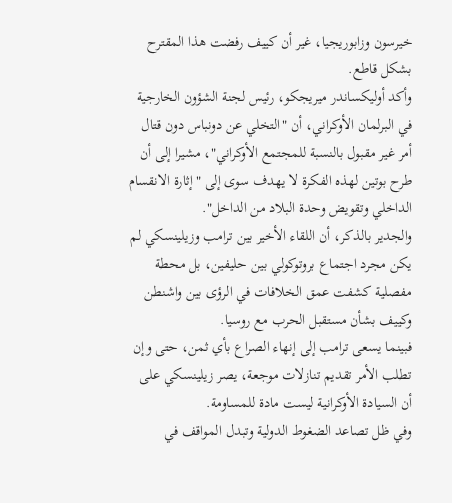خيرسون وزابوريجيا، غير أن كييف رفضت هذا المقترح بشكل قاطع.
وأكد أوليكساندر ميريجكو، رئيس لجنة الشؤون الخارجية في البرلمان الأوكراني، أن "التخلي عن دونباس دون قتال أمر غير مقبول بالنسبة للمجتمع الأوكراني"، مشيرا إلى أن طرح بوتين لهذه الفكرة لا يهدف سوى إلى "إثارة الانقسام الداخلي وتقويض وحدة البلاد من الداخل".
والجدير بالذكر، أن اللقاء الأخير بين ترامب وزيلينسكي لم يكن مجرد اجتماع بروتوكولي بين حليفين، بل محطة مفصلية كشفت عمق الخلافات في الرؤى بين واشنطن وكييف بشأن مستقبل الحرب مع روسيا.
فبينما يسعى ترامب إلى إنهاء الصراع بأي ثمن، حتى وإن تطلب الأمر تقديم تنازلات موجعة، يصر زيلينسكي على أن السيادة الأوكرانية ليست مادة للمساومة.
وفي ظل تصاعد الضغوط الدولية وتبدل المواقف في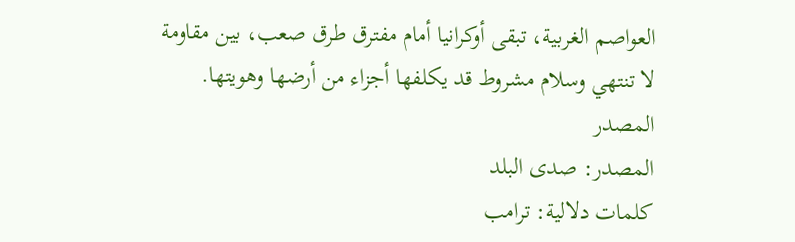العواصم الغربية، تبقى أوكرانيا أمام مفترق طرق صعب، بين مقاومة لا تنتهي وسلام مشروط قد يكلفها أجزاء من أرضها وهويتها.
المصدر
المصدر: صدى البلد
كلمات دلالية: ترامب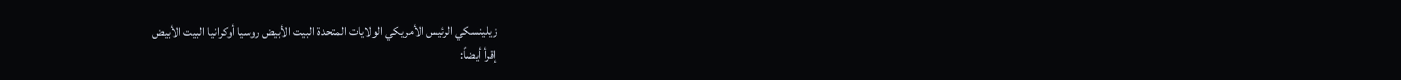زيلينسكي الرئيس الأمريكي الولايات المتحدة البيت الأبيض روسيا أوكرانيا البیت الأبیض
إقرأ أيضاً: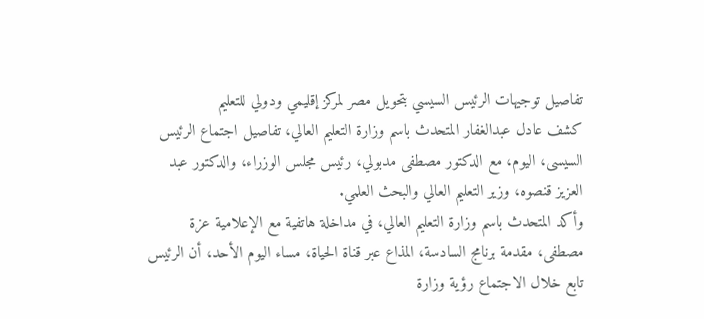تفاصيل توجيهات الرئيس السيسي بتحويل مصر لمركز إقليمي ودولي للتعليم
كشف عادل عبدالغفار المتحدث باسم وزارة التعليم العالي، تفاصيل اجتماع الرئيس السيسى، اليوم، مع الدكتور مصطفى مدبولي، رئيس مجلس الوزراء، والدكتور عبد العزيز قنصوه، وزير التعليم العالي والبحث العلمي.
وأكد المتحدث باسم وزارة التعليم العالي، في مداخلة هاتفية مع الإعلامية عزة مصطفى، مقدمة برنامج السادسة، المذاع عبر قناة الحياة، مساء اليوم الأحد، أن الرئيس تابع خلال الاجتماع رؤية وزارة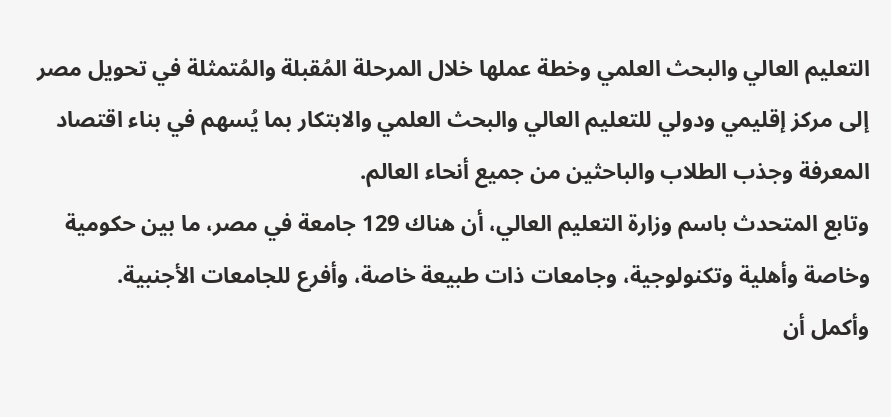التعليم العالي والبحث العلمي وخطة عملها خلال المرحلة المُقبلة والمُتمثلة في تحويل مصر إلى مركز إقليمي ودولي للتعليم العالي والبحث العلمي والابتكار بما يُسهم في بناء اقتصاد المعرفة وجذب الطلاب والباحثين من جميع أنحاء العالم.
وتابع المتحدث باسم وزارة التعليم العالي، أن هناك 129 جامعة في مصر، ما بين حكومية وخاصة وأهلية وتكنولوجية، وجامعات ذات طبيعة خاصة، وأفرع للجامعات الأجنبية.
وأكمل أن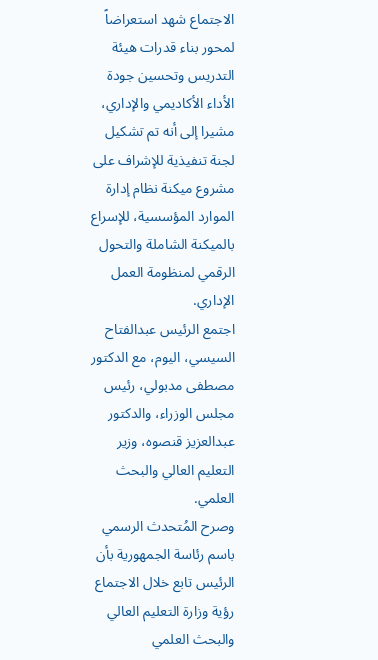الاجتماع شهد استعراضاً لمحور بناء قدرات هيئة التدريس وتحسين جودة الأداء الأكاديمي والإداري، مشيرا إلى أنه تم تشكيل لجنة تنفيذية للإشراف على مشروع ميكنة نظام إدارة الموارد المؤسسية، للإسراع بالميكنة الشاملة والتحول الرقمي لمنظومة العمل الإداري.
اجتمع الرئيس عبدالفتاح السيسي، اليوم، مع الدكتور مصطفى مدبولي، رئيس مجلس الوزراء، والدكتور عبدالعزيز قنصوه، وزير التعليم العالي والبحث العلمي.
وصرح المُتحدث الرسمي باسم رئاسة الجمهورية بأن الرئيس تابع خلال الاجتماع رؤية وزارة التعليم العالي والبحث العلمي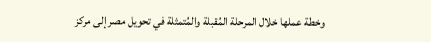وخطة عملها خلال المرحلة المُقبلة والمُتمثلة في تحويل مصر إلى مركز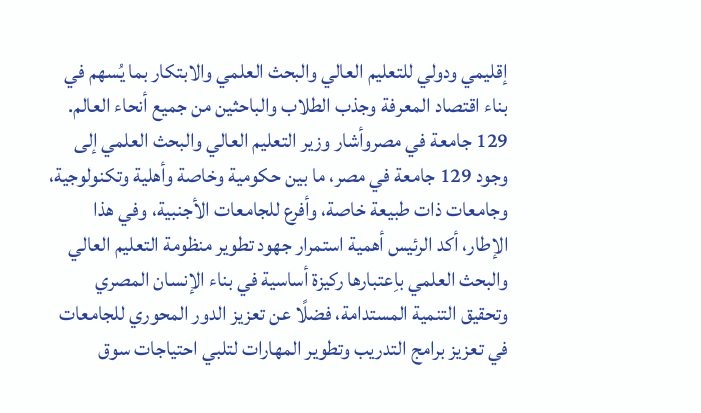إقليمي ودولي للتعليم العالي والبحث العلمي والابتكار بما يُسهم في بناء اقتصاد المعرفة وجذب الطلاب والباحثين من جميع أنحاء العالم.
129 جامعة في مصروأشار وزير التعليم العالي والبحث العلمي إلى وجود 129 جامعة في مصر، ما بين حكومية وخاصة وأهلية وتكنولوجية، وجامعات ذات طبيعة خاصة، وأفرع للجامعات الأجنبية، وفي هذا الإطار، أكد الرئيس أهمية استمرار جهود تطوير منظومة التعليم العالي والبحث العلمي باِعتبارها ركيزة أساسية في بناء الإنسان المصري وتحقيق التنمية المستدامة، فضلًا عن تعزيز الدور المحوري للجامعات في تعزيز برامج التدريب وتطوير المهارات لتلبي احتياجات سوق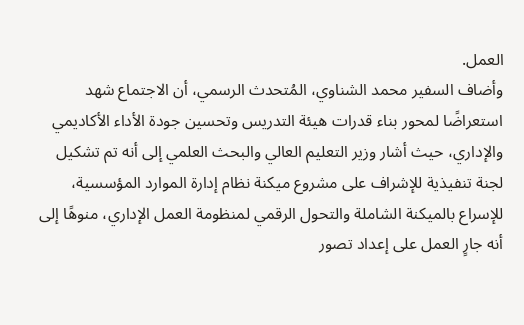العمل.
وأضاف السفير محمد الشناوي، المُتحدث الرسمي، أن الاجتماع شهد استعراضًا لمحور بناء قدرات هيئة التدريس وتحسين جودة الأداء الأكاديمي والإداري، حيث أشار وزير التعليم العالي والبحث العلمي إلى أنه تم تشكيل لجنة تنفيذية للإشراف على مشروع ميكنة نظام إدارة الموارد المؤسسية، للإسراع بالميكنة الشاملة والتحول الرقمي لمنظومة العمل الإداري، منوهًا إلى أنه جارٍ العمل على إعداد تصور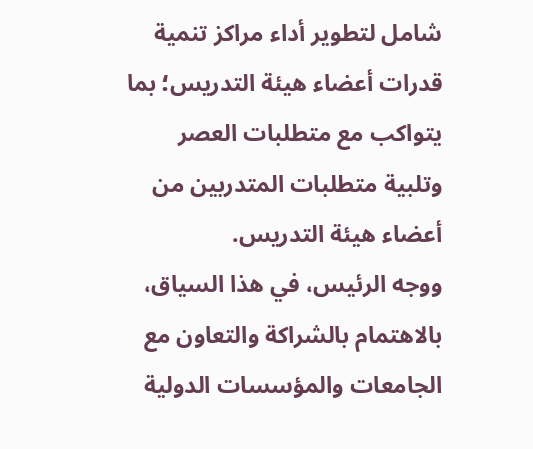شامل لتطوير أداء مراكز تنمية قدرات أعضاء هيئة التدريس؛ بما يتواكب مع متطلبات العصر وتلبية متطلبات المتدربين من أعضاء هيئة التدريس.
ووجه الرئيس، في هذا السياق، بالاهتمام بالشراكة والتعاون مع الجامعات والمؤسسات الدولية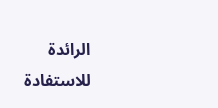الرائدة للاستفادة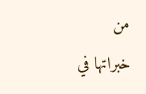من خبراتها في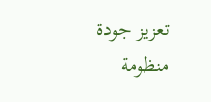تعزيز جودة منظومة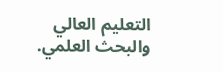التعليم العالي والبحث العلمي.